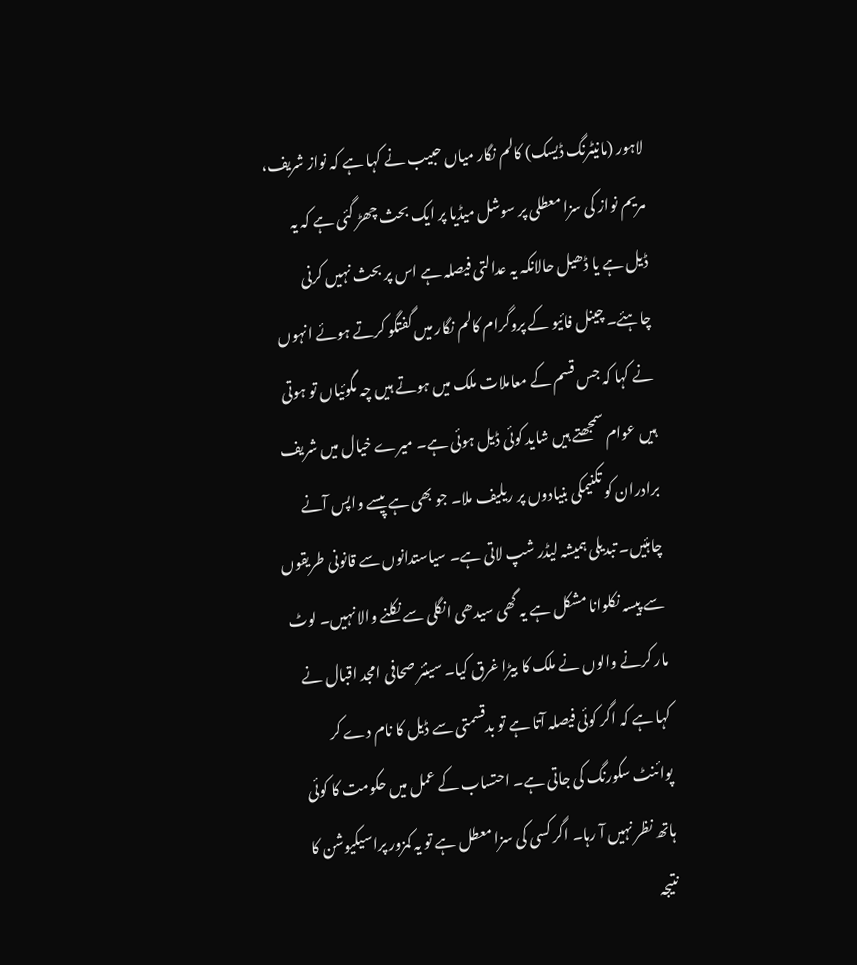لاہور (مانیٹرنگ ڈیسک) کالم نگار میاں حبیب نے کہا ہے کہ نواز شریف، مریم نواز کی سزا معطلی پر سوشل میڈیا پر ایک بحث چھڑ گئی ہے کہ یہ ڈیل ہے یا ڈھیل حالانکہ یہ عدالتی فیصلہ ہے اس پر بحث نہیں کرنی چاہئے۔ چینل فائیو کے پروگرام کالم نگار میں گفتگو کرتے ہوئے انہوں نے کہا کہ جس قسم کے معاملات ملک میں ہوتے ہیں چہ مگوئیاں تو ہوتی ہیں عوام سمجھتے ہیں شاید کوئی ڈیل ہوئی ہے۔ میرے خیال میں شریف برادران کو تکنیمکی بنیادوں پر ریلیف ملا۔ جو بھی ہے پیسے واپس آنے چاہئیں۔ تبدیلی ہمیشہ لیڈر شپ لاتی ہے۔ سیاستدانوں سے قانونی طریقوں سے پیسہ نکلوانا مشکل ہے یہ گھی سیدھی انگلی سے نکلنے والا نہیں۔ لوٹ مار کرنے والوں نے ملک کا بیڑا غرق کیا۔ سینئر صحافی امجد اقبال نے کہا ہے کہ اگر کوئی فیصلہ آتا ہے تو بدقسمتی سے ڈیل کا نام دے کر پوائنٹ سکورنگ کی جاتی ہے۔ احتساب کے عمل میں حکومت کا کوئی ہاتھ نظر نہیں آ رہا۔ اگر کسی کی سزا معطل ہے تو یہ کمزور پراسیکیوشن کا نتیجہ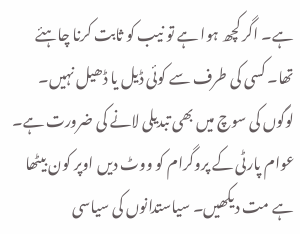ہے۔ اگر کچھ ہوا ہے تو نیب کو ثابت کرنا چاہئے تھا۔ کسی کی طرف سے کوئی ڈیل یا ڈھیل نہیں۔ لوگوں کی سوچ میں بھی تبدیلی لانے کی ضرورت ہے۔ عوام پارٹی کے پروگرام کو ووٹ دیں اوپر کون بیٹھا ہے مت دیکھیں۔ سیاستدانوں کی سیاسی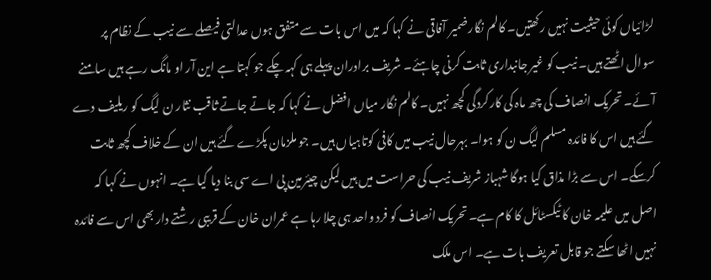لڑائیاں کوئی حیثیت نہیں رکھتیں۔ کالم نگارضمیر آفاقی نے کہا کہ میں اس بات سے متفق ہوں عدالتی فیصلے سے نیب کے نظام پر سوال اٹھتے ہیں۔ نیب کو غیر جانبداری ثابت کرنی چاہئے۔ شریف برادران پہلے ہی کہہ چکے جو کہتا ہے این آر او مانگ رہے ہیں سامنے آئے۔ تحریک انصاف کی چھ ماہ کی کارکردگی کچھ نہیں۔ کالم نگار میاں افضل نے کہا کہ جاتے جاتے ثاقب نثار ن لیگ کو ریلیف دے گئے ہیں اس کا فائدہ مسلم لیگ ن کو ہوا۔ بہرحال نیب میں کافی کوتاہیاں ہیں۔ جو ملزمان پکڑے گئے ہیں ان کے خلاف کچھ ثابت کرسکے۔ اس سے بڑا مذاق کیا ہوگا شہباز شریف نیب کی حراست میں ہیں لیکن چیئرمین پی اے سی بنا دیا گیا ہے۔ انہوں نے کہا کہ اصل میں علیمہ خان کا ٹیکسٹائل کا کام ہے۔ تحریک انصاف کو فرد واحد ہی چلا رہا ہے عمران خان کے قریبی رشتے دار بھی اس سے فائدہ نہیں اٹھا سکتے جو قابل تعریف بات ہے۔ اس ملک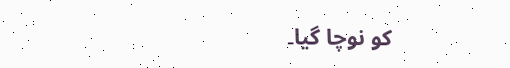کو نوچا گیا۔